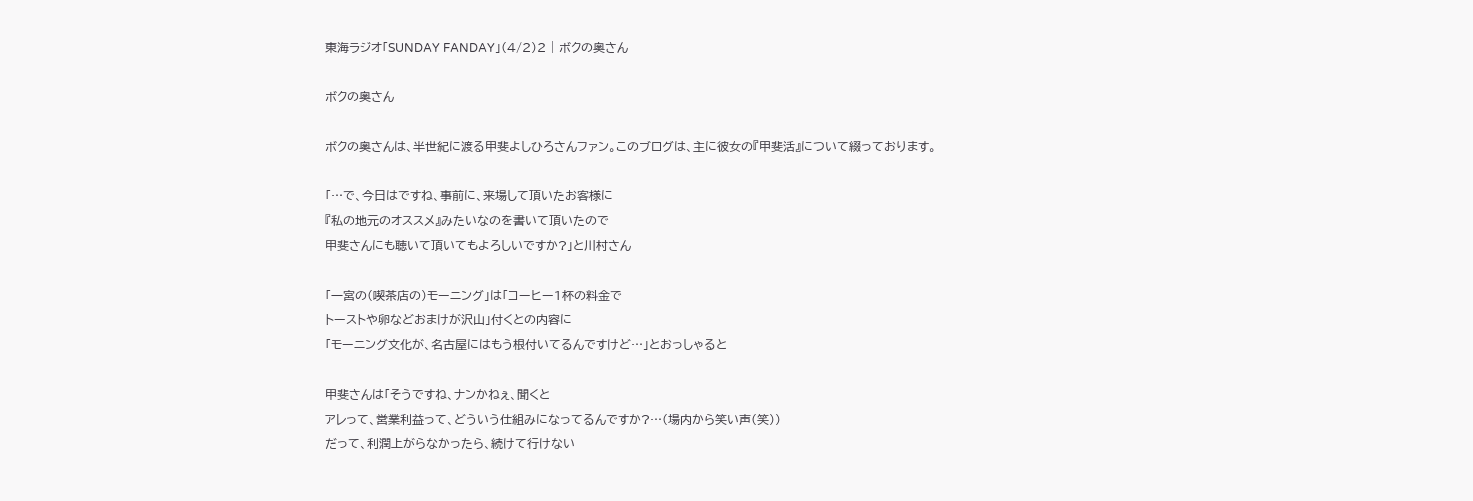東海ラジオ「SUNDAY FANDAY」(4/2)2 | ボクの奥さん

ボクの奥さん

ボクの奥さんは、半世紀に渡る甲斐よしひろさんファン。このブログは、主に彼女の『甲斐活』について綴っております。

「…で、今日はですね、事前に、来場して頂いたお客様に
『私の地元のオススメ』みたいなのを書いて頂いたので
甲斐さんにも聴いて頂いてもよろしいですか?」と川村さん

「一宮の(喫茶店の)モーニング」は「コーヒー1杯の料金で
トーストや卵などおまけが沢山」付くとの内容に
「モーニング文化が、名古屋にはもう根付いてるんですけど…」とおっしゃると

甲斐さんは「そうですね、ナンかねぇ、聞くと
アレって、営業利益って、どういう仕組みになってるんですか?…(場内から笑い声(笑))
だって、利潤上がらなかったら、続けて行けない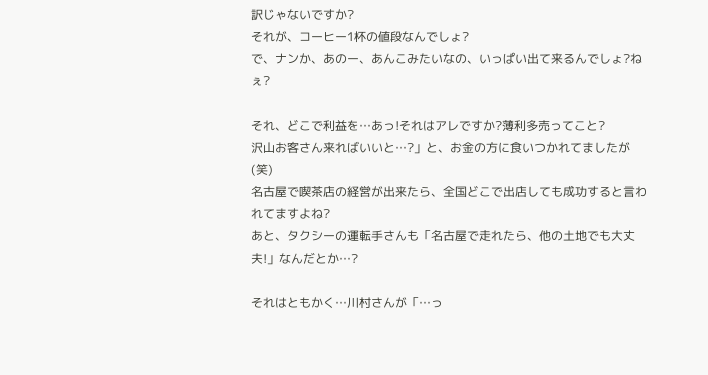訳じゃないですか?
それが、コーヒー1杯の値段なんでしょ?
で、ナンか、あのー、あんこみたいなの、いっぱい出て来るんでしょ?ねぇ?

それ、どこで利益を…あっ!それはアレですか?薄利多売ってこと?
沢山お客さん来ればいいと…?」と、お金の方に食いつかれてましたが(笑)
名古屋で喫茶店の経営が出来たら、全国どこで出店しても成功すると言われてますよね?
あと、タクシーの運転手さんも「名古屋で走れたら、他の土地でも大丈夫!」なんだとか…?

それはともかく…川村さんが「…っ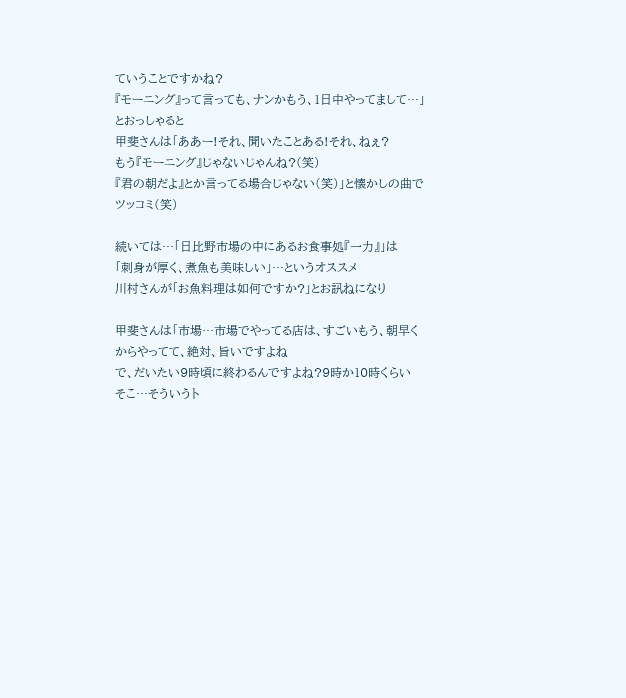ていうことですかね?
『モーニング』って言っても、ナンかもう、1日中やってまして…」とおっしゃると
甲斐さんは「ああー!それ、聞いたことある!それ、ねぇ?
もう『モーニング』じゃないじゃんね?(笑)
『君の朝だよ』とか言ってる場合じゃない(笑)」と懐かしの曲でツッコミ(笑)

続いては…「日比野市場の中にあるお食事処『一力』」は
「刺身が厚く、煮魚も美味しい」…というオススメ
川村さんが「お魚料理は如何ですか?」とお訊ねになり

甲斐さんは「市場…市場でやってる店は、すごいもう、朝早くからやってて、絶対、旨いですよね
で、だいたい9時頃に終わるんですよね?9時か10時くらい
そこ…そういうト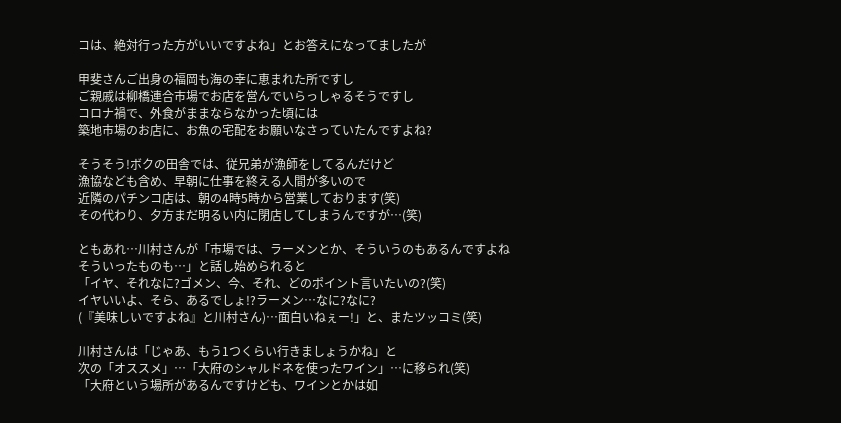コは、絶対行った方がいいですよね」とお答えになってましたが

甲斐さんご出身の福岡も海の幸に恵まれた所ですし
ご親戚は柳橋連合市場でお店を営んでいらっしゃるそうですし
コロナ禍で、外食がままならなかった頃には
築地市場のお店に、お魚の宅配をお願いなさっていたんですよね?

そうそう!ボクの田舎では、従兄弟が漁師をしてるんだけど
漁協なども含め、早朝に仕事を終える人間が多いので
近隣のパチンコ店は、朝の4時5時から営業しております(笑)
その代わり、夕方まだ明るい内に閉店してしまうんですが…(笑)

ともあれ…川村さんが「市場では、ラーメンとか、そういうのもあるんですよね
そういったものも…」と話し始められると
「イヤ、それなに?ゴメン、今、それ、どのポイント言いたいの?(笑)
イヤいいよ、そら、あるでしょ!?ラーメン…なに?なに?
(『美味しいですよね』と川村さん)…面白いねぇー!」と、またツッコミ(笑)

川村さんは「じゃあ、もう1つくらい行きましょうかね」と
次の「オススメ」…「大府のシャルドネを使ったワイン」…に移られ(笑)
「大府という場所があるんですけども、ワインとかは如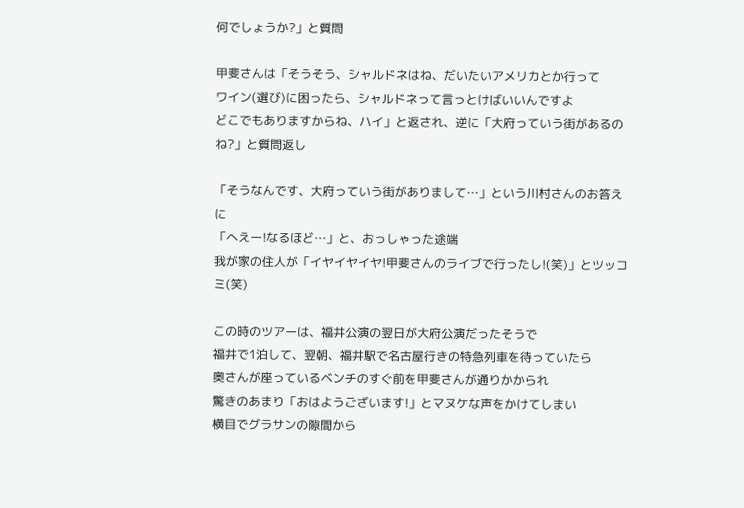何でしょうか?」と質問

甲斐さんは「そうそう、シャルドネはね、だいたいアメリカとか行って
ワイン(選び)に困ったら、シャルドネって言っとけばいいんですよ
どこでもありますからね、ハイ」と返され、逆に「大府っていう街があるのね?」と質問返し

「そうなんです、大府っていう街がありまして…」という川村さんのお答えに
「へえー!なるほど…」と、おっしゃった途端
我が家の住人が「イヤイヤイヤ!甲斐さんのライブで行ったし!(笑)」とツッコミ(笑)

この時のツアーは、福井公演の翌日が大府公演だったそうで
福井で1泊して、翌朝、福井駅で名古屋行きの特急列車を待っていたら
奥さんが座っているベンチのすぐ前を甲斐さんが通りかかられ
驚きのあまり「おはようございます!」とマヌケな声をかけてしまい
横目でグラサンの隙間から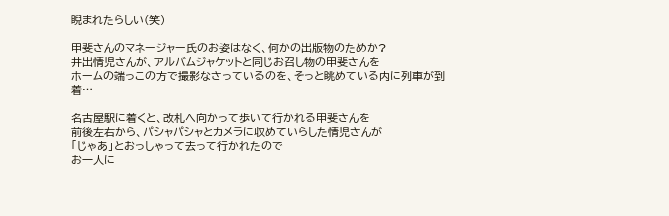睨まれたらしい(笑)

甲斐さんのマネージャー氏のお姿はなく、何かの出版物のためか?
井出情児さんが、アルバムジャケットと同じお召し物の甲斐さんを
ホームの端っこの方で撮影なさっているのを、そっと眺めている内に列車が到着…

名古屋駅に着くと、改札へ向かって歩いて行かれる甲斐さんを
前後左右から、パシャパシャとカメラに収めていらした情児さんが
「じゃあ」とおっしゃって去って行かれたので
お一人に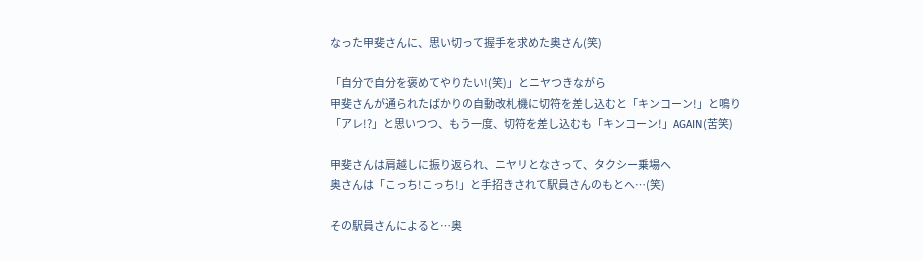なった甲斐さんに、思い切って握手を求めた奥さん(笑)

「自分で自分を褒めてやりたい!(笑)」とニヤつきながら
甲斐さんが通られたばかりの自動改札機に切符を差し込むと「キンコーン!」と鳴り
「アレ!?」と思いつつ、もう一度、切符を差し込むも「キンコーン!」AGAIN(苦笑)

甲斐さんは肩越しに振り返られ、ニヤリとなさって、タクシー乗場へ
奥さんは「こっち!こっち!」と手招きされて駅員さんのもとへ…(笑)

その駅員さんによると…奥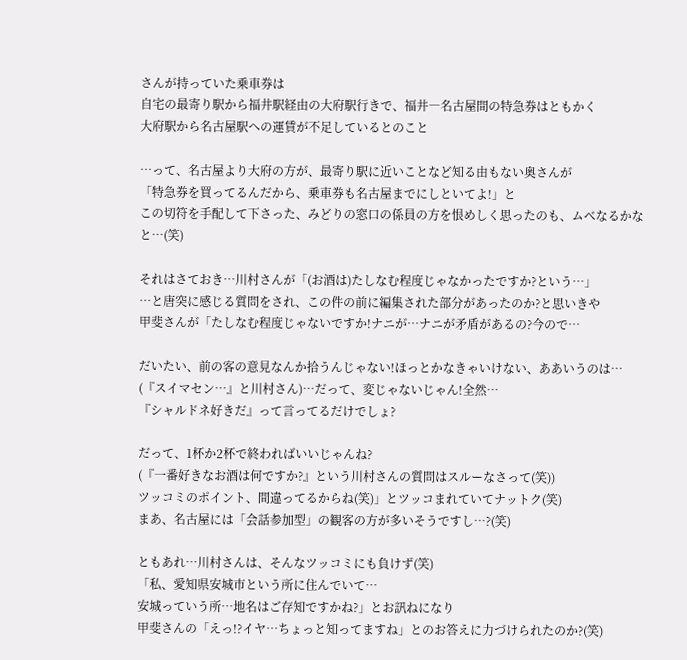さんが持っていた乗車券は
自宅の最寄り駅から福井駅経由の大府駅行きで、福井―名古屋間の特急券はともかく
大府駅から名古屋駅への運賃が不足しているとのこと

…って、名古屋より大府の方が、最寄り駅に近いことなど知る由もない奥さんが
「特急券を買ってるんだから、乗車券も名古屋までにしといてよ!」と
この切符を手配して下さった、みどりの窓口の係員の方を恨めしく思ったのも、ムベなるかなと…(笑)

それはさておき…川村さんが「(お酒は)たしなむ程度じゃなかったですか?という…」
…と唐突に感じる質問をされ、この件の前に編集された部分があったのか?と思いきや
甲斐さんが「たしなむ程度じゃないですか!ナニが…ナニが矛盾があるの?今ので…

だいたい、前の客の意見なんか拾うんじゃない!ほっとかなきゃいけない、ああいうのは…
(『スイマセン…』と川村さん)…だって、変じゃないじゃん!全然…
『シャルドネ好きだ』って言ってるだけでしょ?

だって、1杯か2杯で終わればいいじゃんね?
(『一番好きなお酒は何ですか?』という川村さんの質問はスルーなさって(笑))
ツッコミのポイント、間違ってるからね(笑)」とツッコまれていてナットク(笑)
まあ、名古屋には「会話参加型」の観客の方が多いそうですし…?(笑)

ともあれ…川村さんは、そんなツッコミにも負けず(笑)
「私、愛知県安城市という所に住んでいて…
安城っていう所…地名はご存知ですかね?」とお訊ねになり
甲斐さんの「えっ!?イヤ…ちょっと知ってますね」とのお答えに力づけられたのか?(笑)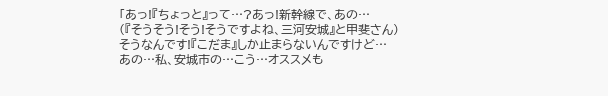「あっ!『ちょっと』って…?あっ!新幹線で、あの…
(『そうそう!そう!そうですよね、三河安城』と甲斐さん)
そうなんです!『こだま』しか止まらないんですけど…
あの…私、安城市の…こう…オススメも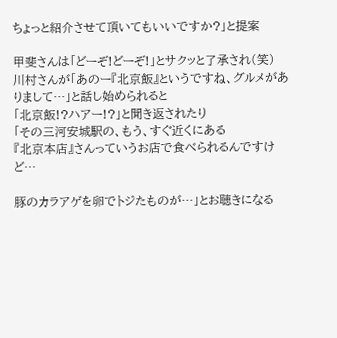ちょっと紹介させて頂いてもいいですか?」と提案

甲斐さんは「どーぞ!どーぞ!」とサクッと了承され(笑)
川村さんが「あのー『北京飯』というですね、グルメがありまして…」と話し始められると
「北京飯!?ハアー!?」と聞き返されたり
「その三河安城駅の、もう、すぐ近くにある
『北京本店』さんっていうお店で食べられるんですけど…

豚のカラアゲを卵でトジたものが…」とお聴きになる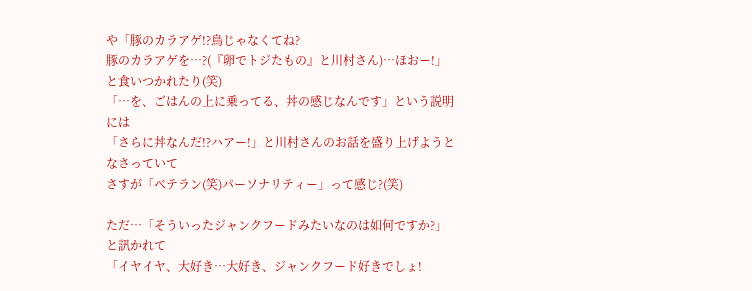や「豚のカラアゲ!?鳥じゃなくてね?
豚のカラアゲを…?(『卵でトジたもの』と川村さん)…ほおー!」と食いつかれたり(笑)
「…を、ごはんの上に乗ってる、丼の感じなんです」という説明には
「さらに丼なんだ!?ハアー!」と川村さんのお話を盛り上げようとなさっていて
さすが「ベテラン(笑)パーソナリティー」って感じ?(笑)

ただ…「そういったジャンクフードみたいなのは如何ですか?」と訊かれて
「イヤイヤ、大好き…大好き、ジャンクフード好きでしょ!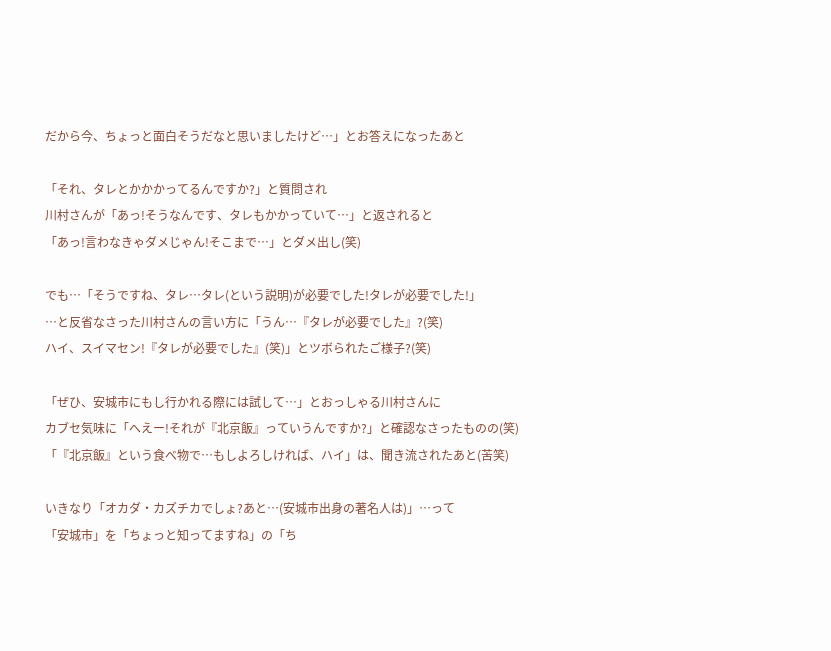だから今、ちょっと面白そうだなと思いましたけど…」とお答えになったあと

「それ、タレとかかかってるんですか?」と質問され
川村さんが「あっ!そうなんです、タレもかかっていて…」と返されると
「あっ!言わなきゃダメじゃん!そこまで…」とダメ出し(笑)

でも…「そうですね、タレ…タレ(という説明)が必要でした!タレが必要でした!」
…と反省なさった川村さんの言い方に「うん…『タレが必要でした』?(笑)
ハイ、スイマセン!『タレが必要でした』(笑)」とツボられたご様子?(笑)

「ぜひ、安城市にもし行かれる際には試して…」とおっしゃる川村さんに
カブセ気味に「へえー!それが『北京飯』っていうんですか?」と確認なさったものの(笑)
「『北京飯』という食べ物で…もしよろしければ、ハイ」は、聞き流されたあと(苦笑)

いきなり「オカダ・カズチカでしょ?あと…(安城市出身の著名人は)」…って
「安城市」を「ちょっと知ってますね」の「ち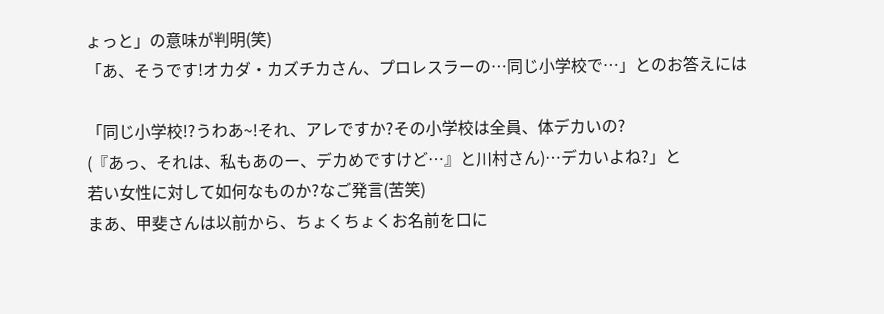ょっと」の意味が判明(笑)
「あ、そうです!オカダ・カズチカさん、プロレスラーの…同じ小学校で…」とのお答えには

「同じ小学校!?うわあ~!それ、アレですか?その小学校は全員、体デカいの?
(『あっ、それは、私もあのー、デカめですけど…』と川村さん)…デカいよね?」と
若い女性に対して如何なものか?なご発言(苦笑)
まあ、甲斐さんは以前から、ちょくちょくお名前を口に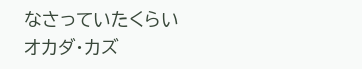なさっていたくらい
オカダ・カズ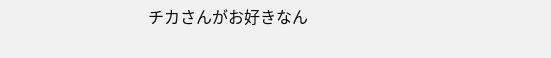チカさんがお好きなん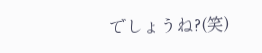でしょうね?(笑)